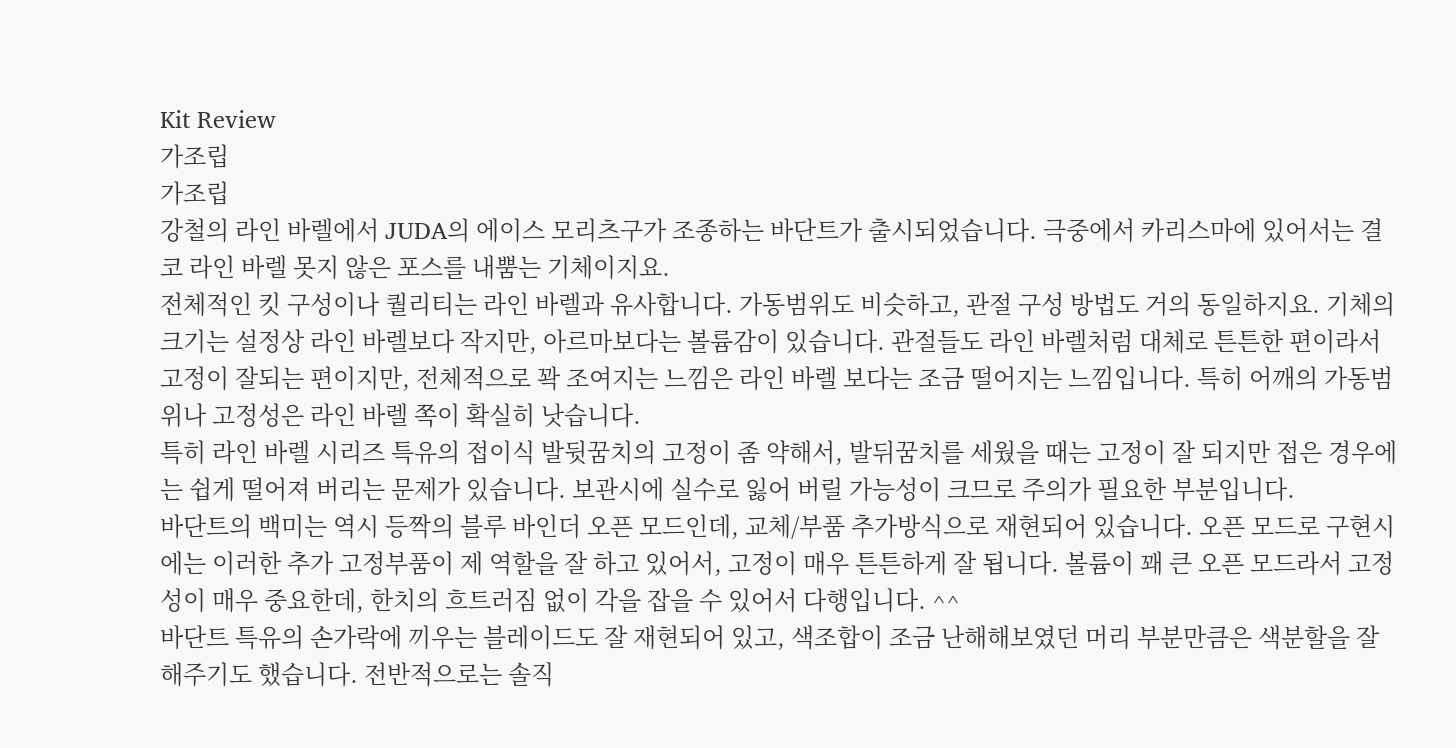Kit Review
가조립
가조립
강철의 라인 바렐에서 JUDA의 에이스 모리츠구가 조종하는 바단트가 출시되었습니다. 극중에서 카리스마에 있어서는 결코 라인 바렐 못지 않은 포스를 내뿜는 기체이지요.
전체적인 킷 구성이나 퀄리티는 라인 바렐과 유사합니다. 가동범위도 비슷하고, 관절 구성 방법도 거의 동일하지요. 기체의 크기는 설정상 라인 바렐보다 작지만, 아르마보다는 볼륨감이 있습니다. 관절들도 라인 바렐처럼 대체로 튼튼한 편이라서 고정이 잘되는 편이지만, 전체적으로 꽉 조여지는 느낌은 라인 바렐 보다는 조금 떨어지는 느낌입니다. 특히 어깨의 가동범위나 고정성은 라인 바렐 쪽이 확실히 낫습니다.
특히 라인 바렐 시리즈 특유의 접이식 발뒷꿈치의 고정이 좀 약해서, 발뒤꿈치를 세웠을 때는 고정이 잘 되지만 접은 경우에는 쉽게 떨어져 버리는 문제가 있습니다. 보관시에 실수로 잃어 버릴 가능성이 크므로 주의가 필요한 부분입니다.
바단트의 백미는 역시 등짝의 블루 바인더 오픈 모드인데, 교체/부품 추가방식으로 재현되어 있습니다. 오픈 모드로 구현시에는 이러한 추가 고정부품이 제 역할을 잘 하고 있어서, 고정이 매우 튼튼하게 잘 됩니다. 볼륨이 꽤 큰 오픈 모드라서 고정성이 매우 중요한데, 한치의 흐트러짐 없이 각을 잡을 수 있어서 다행입니다. ^^
바단트 특유의 손가락에 끼우는 블레이드도 잘 재현되어 있고, 색조합이 조금 난해해보였던 머리 부분만큼은 색분할을 잘해주기도 했습니다. 전반적으로는 솔직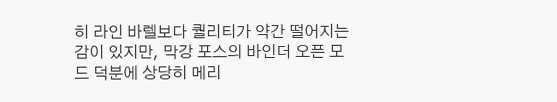히 라인 바렐보다 퀄리티가 약간 떨어지는 감이 있지만, 막강 포스의 바인더 오픈 모드 덕분에 상당히 메리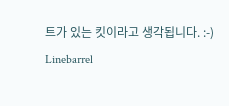트가 있는 킷이라고 생각됩니다. :-)
Linebarrel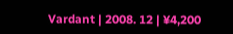Vardant | 2008. 12 | ¥4,200